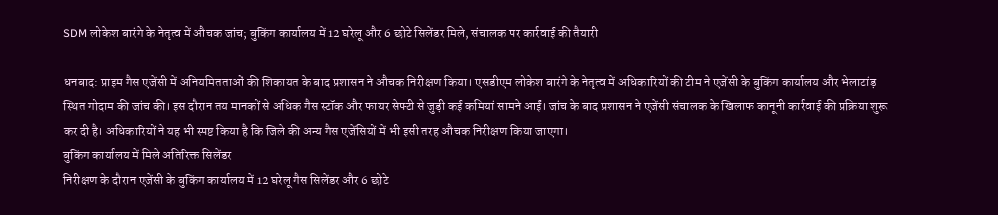SDM लोकेश बारंगे के नेतृत्व में औचक जांच; बुकिंग कार्यालय में 12 घरेलू और 6 छोटे सिलेंडर मिले, संचालक पर कार्रवाई की तैयारी

धनबाद: प्राइम गैस एजेंसी में अनियमितताओं की शिकायत के बाद प्रशासन ने औचक निरीक्षण किया। एसडीएम लोकेश बारंगे के नेतृत्व में अधिकारियों की टीम ने एजेंसी के बुकिंग कार्यालय और भेलाटांड़ स्थित गोदाम की जांच की। इस दौरान तय मानकों से अधिक गैस स्टॉक और फायर सेफ्टी से जुड़ी कई कमियां सामने आईं। जांच के बाद प्रशासन ने एजेंसी संचालक के खिलाफ कानूनी कार्रवाई की प्रक्रिया शुरू कर दी है। अधिकारियों ने यह भी स्पष्ट किया है कि जिले की अन्य गैस एजेंसियों में भी इसी तरह औचक निरीक्षण किया जाएगा।
बुकिंग कार्यालय में मिले अतिरिक्त सिलेंडर
निरीक्षण के दौरान एजेंसी के बुकिंग कार्यालय में 12 घरेलू गैस सिलेंडर और 6 छोटे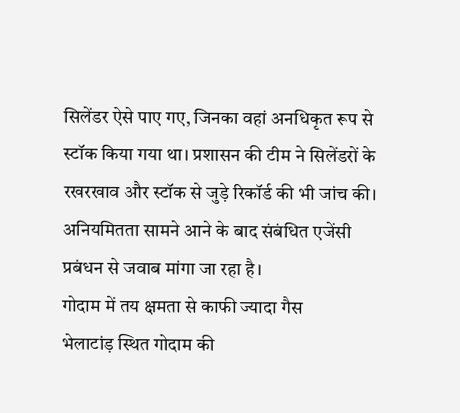सिलेंडर ऐसे पाए गए, जिनका वहां अनधिकृत रूप से स्टॉक किया गया था। प्रशासन की टीम ने सिलेंडरों के रखरखाव और स्टॉक से जुड़े रिकॉर्ड की भी जांच की। अनियमितता सामने आने के बाद संबंधित एजेंसी प्रबंधन से जवाब मांगा जा रहा है।
गोदाम में तय क्षमता से काफी ज्यादा गैस
भेलाटांड़ स्थित गोदाम की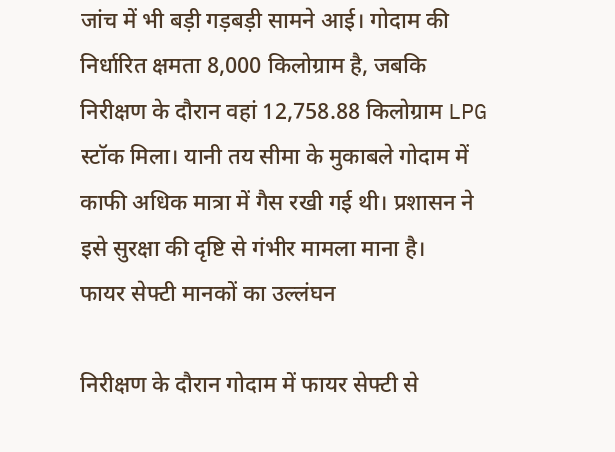जांच में भी बड़ी गड़बड़ी सामने आई। गोदाम की निर्धारित क्षमता 8,000 किलोग्राम है, जबकि निरीक्षण के दौरान वहां 12,758.88 किलोग्राम LPG स्टॉक मिला। यानी तय सीमा के मुकाबले गोदाम में काफी अधिक मात्रा में गैस रखी गई थी। प्रशासन ने इसे सुरक्षा की दृष्टि से गंभीर मामला माना है।
फायर सेफ्टी मानकों का उल्लंघन

निरीक्षण के दौरान गोदाम में फायर सेफ्टी से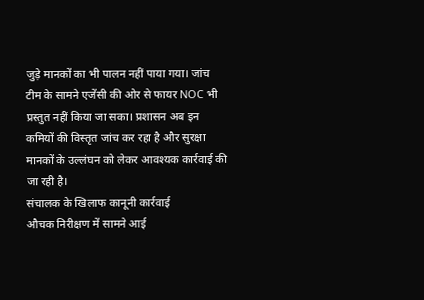जुड़े मानकों का भी पालन नहीं पाया गया। जांच टीम के सामने एजेंसी की ओर से फायर NOC भी प्रस्तुत नहीं किया जा सका। प्रशासन अब इन कमियों की विस्तृत जांच कर रहा है और सुरक्षा मानकों के उल्लंघन को लेकर आवश्यक कार्रवाई की जा रही है।
संचालक के खिलाफ कानूनी कार्रवाई
औचक निरीक्षण में सामने आई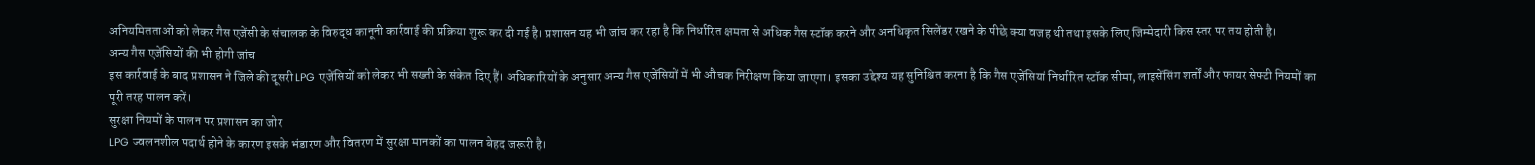अनियमितताओं को लेकर गैस एजेंसी के संचालक के विरुद्ध कानूनी कार्रवाई की प्रक्रिया शुरू कर दी गई है। प्रशासन यह भी जांच कर रहा है कि निर्धारित क्षमता से अधिक गैस स्टॉक करने और अनधिकृत सिलेंडर रखने के पीछे क्या वजह थी तथा इसके लिए जिम्मेदारी किस स्तर पर तय होती है।
अन्य गैस एजेंसियों की भी होगी जांच
इस कार्रवाई के बाद प्रशासन ने जिले की दूसरी LPG एजेंसियों को लेकर भी सख्ती के संकेत दिए हैं। अधिकारियों के अनुसार अन्य गैस एजेंसियों में भी औचक निरीक्षण किया जाएगा। इसका उद्देश्य यह सुनिश्चित करना है कि गैस एजेंसियां निर्धारित स्टॉक सीमा, लाइसेंसिंग शर्तों और फायर सेफ्टी नियमों का पूरी तरह पालन करें।
सुरक्षा नियमों के पालन पर प्रशासन का जोर
LPG ज्वलनशील पदार्थ होने के कारण इसके भंडारण और वितरण में सुरक्षा मानकों का पालन बेहद जरूरी है।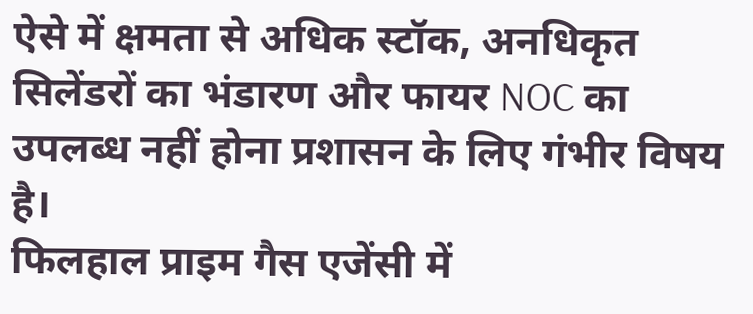ऐसे में क्षमता से अधिक स्टॉक, अनधिकृत सिलेंडरों का भंडारण और फायर NOC का उपलब्ध नहीं होना प्रशासन के लिए गंभीर विषय है।
फिलहाल प्राइम गैस एजेंसी में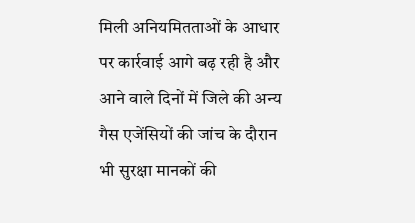मिली अनियमितताओं के आधार पर कार्रवाई आगे बढ़ रही है और आने वाले दिनों में जिले की अन्य गैस एजेंसियों की जांच के दौरान भी सुरक्षा मानकों की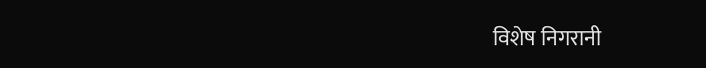विशेष निगरानी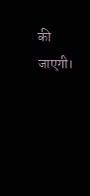की जाएगी।